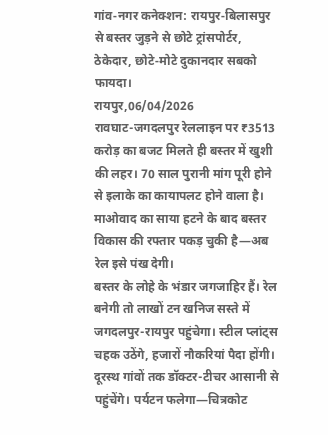गांव‑नगर कनेक्शन: रायपुर‑बिलासपुर से बस्तर जुड़ने से छोटे ट्रांसपोर्टर, ठेकेदार, छोटे‑मोटे दुकानदार सबको फायदा।
रायपुर,06/04/2026
रावघाट-जगदलपुर रेललाइन पर ₹3513 करोड़ का बजट मिलते ही बस्तर में खुशी की लहर। 70 साल पुरानी मांग पूरी होने से इलाके का कायापलट होने वाला है। माओवाद का साया हटने के बाद बस्तर विकास की रफ्तार पकड़ चुकी है—अब रेल इसे पंख देगी।
बस्तर के लोहे के भंडार जगजाहिर हैं। रेल बनेगी तो लाखों टन खनिज सस्ते में जगदलपुर-रायपुर पहुंचेगा। स्टील प्लांट्स चहक उठेंगे, हजारों नौकरियां पैदा होंगी। दूरस्थ गांवों तक डॉक्टर-टीचर आसानी से पहुंचेंगे। पर्यटन फलेगा—चित्रकोट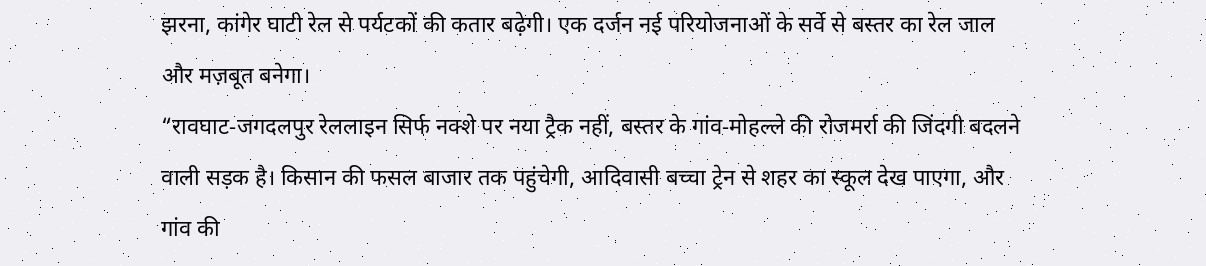झरना, कांगेर घाटी रेल से पर्यटकों की कतार बढ़ेगी। एक दर्जन नई परियोजनाओं के सर्वे से बस्तर का रेल जाल और मज़बूत बनेगा।
“रावघाट‑जगदलपुर रेललाइन सिर्फ नक्शे पर नया ट्रैक नहीं, बस्तर के गांव‑मोहल्ले की रोजमर्रा की जिंदगी बदलने वाली सड़क है। किसान की फसल बाजार तक पहुंचेगी, आदिवासी बच्चा ट्रेन से शहर का स्कूल देख पाएगा, और गांव की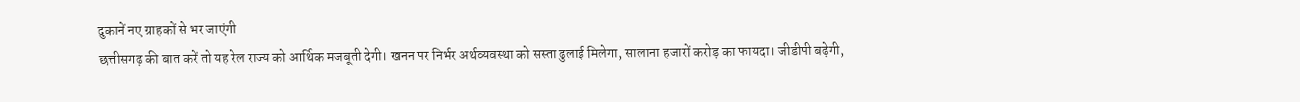दुकानें नए ग्राहकों से भर जाएंगी
छत्तीसगढ़ की बात करें तो यह रेल राज्य को आर्थिक मजबूती देगी। खनन पर निर्भर अर्थव्यवस्था को सस्ता ढुलाई मिलेगा, सालाना हजारों करोड़ का फायदा। जीडीपी बढ़ेगी,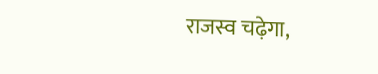राजस्व चढ़ेगा,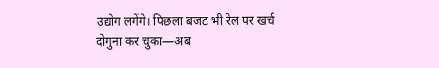उद्योग लगेंगे। पिछला बजट भी रेल पर खर्च दोगुना कर चुका—अब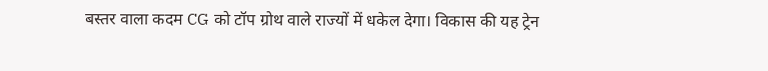बस्तर वाला कदम CG को टॉप ग्रोथ वाले राज्यों में धकेल देगा। विकास की यह ट्रेन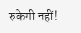रुकेगी नहीं!